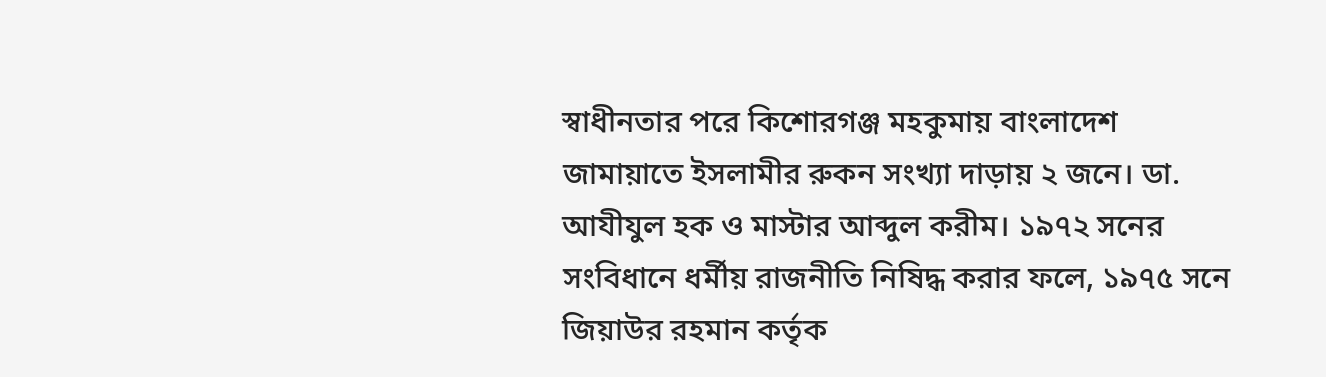স্বাধীনতার পরে কিশোরগঞ্জ মহকুমায় বাংলাদেশ জামায়াতে ইসলামীর রুকন সংখ্যা দাড়ায় ২ জনে। ডা. আযীযুল হক ও মাস্টার আব্দুল করীম। ১৯৭২ সনের সংবিধানে ধর্মীয় রাজনীতি নিষিদ্ধ করার ফলে, ১৯৭৫ সনে জিয়াউর রহমান কর্তৃক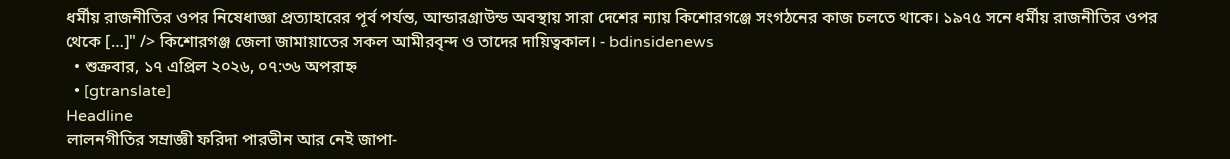ধর্মীয় রাজনীতির ওপর নিষেধাজ্ঞা প্রত্যাহারের পূর্ব পর্যন্ত, আন্ডারগ্রাউন্ড অবস্থায় সারা দেশের ন্যায় কিশোরগঞ্জে সংগঠনের কাজ চলতে থাকে। ১৯৭৫ সনে ধর্মীয় রাজনীতির ওপর থেকে […]" /> কিশোরগঞ্জ জেলা জামায়াতের সকল আমীরবৃন্দ ও তাদের দায়িত্বকাল। - bdinsidenews
  • শুক্রবার, ১৭ এপ্রিল ২০২৬, ০৭:৩৬ অপরাহ্ন
  • [gtranslate]
Headline
লালনগীতির সম্রাজ্ঞী ফরিদা পারভীন আর নেই জাপা-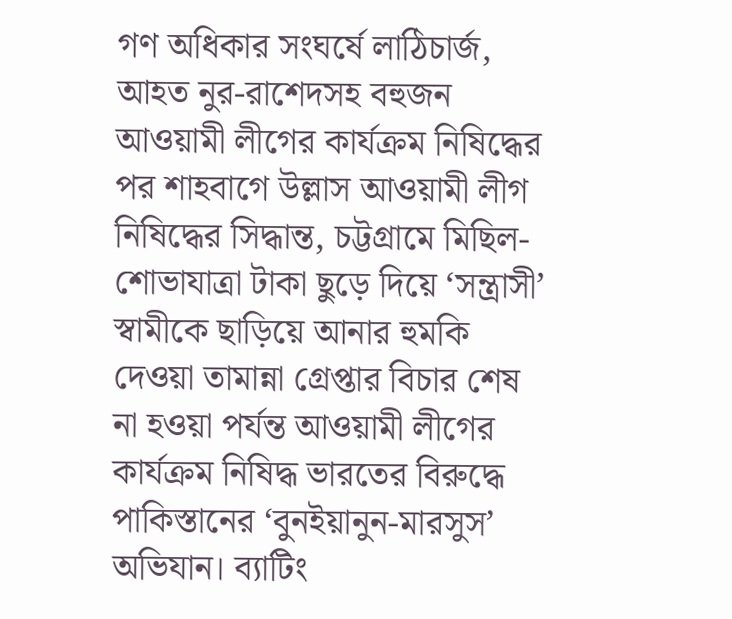গণ অধিকার সংঘর্ষে লাঠিচার্জ, আহত নুর-রাশেদসহ বহুজন আওয়ামী লীগের কার্যক্রম নিষিদ্ধের পর শাহবাগে উল্লাস আওয়ামী লীগ নিষিদ্ধের সিদ্ধান্ত, চট্টগ্রামে মিছিল-শোভাযাত্রা টাকা ছুড়ে দিয়ে ‘সন্ত্রাসী’ স্বামীকে ছাড়িয়ে আনার হুমকি দেওয়া তামান্না গ্রেপ্তার বিচার শেষ না হওয়া পর্যন্ত আওয়ামী লীগের কার্যক্রম নিষিদ্ধ ভারতের বিরুদ্ধে পাকিস্তানের ‘বুনইয়ানুন-মারসুস’ অভিযান। ব্যাটিং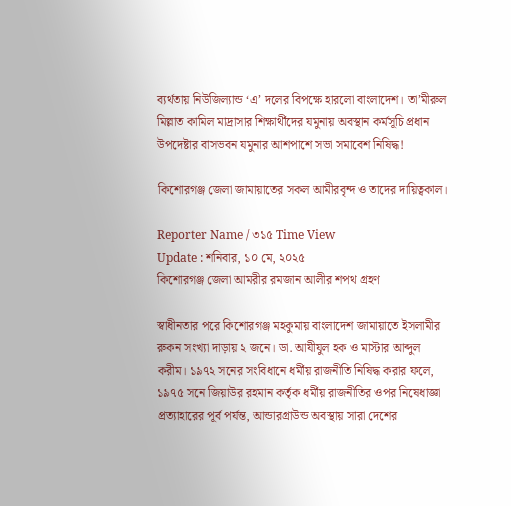ব্যর্থতায় নিউজিল্যান্ড ‘এ’ দলের বিপক্ষে হারলো বাংলাদেশ। তা’মীরুল মিল্লাত কামিল মাদ্রাসার শিক্ষার্থীদের যমুনায় অবস্থান কর্মসূচি প্রধান উপদেষ্টার বাসভবন যমুনার আশপাশে সভা সমাবেশ নিষিদ্ধ!

কিশোরগঞ্জ জেলা জামায়াতের সকল আমীরবৃন্দ ও তাদের দায়িত্বকাল।

Reporter Name / ৩১৫ Time View
Update : শনিবার, ১০ মে, ২০২৫
কিশোরগঞ্জ জেলা আমরীর রমজান আলীর শপথ গ্রহণ

স্বাধীনতার পরে কিশোরগঞ্জ মহকুমায় বাংলাদেশ জামায়াতে ইসলামীর রুকন সংখ্যা দাড়ায় ২ জনে। ডা. আযীযুল হক ও মাস্টার আব্দুল করীম। ১৯৭২ সনের সংবিধানে ধর্মীয় রাজনীতি নিষিদ্ধ করার ফলে, ১৯৭৫ সনে জিয়াউর রহমান কর্তৃক ধর্মীয় রাজনীতির ওপর নিষেধাজ্ঞা প্রত্যাহারের পূর্ব পর্যন্ত, আন্ডারগ্রাউন্ড অবস্থায় সারা দেশের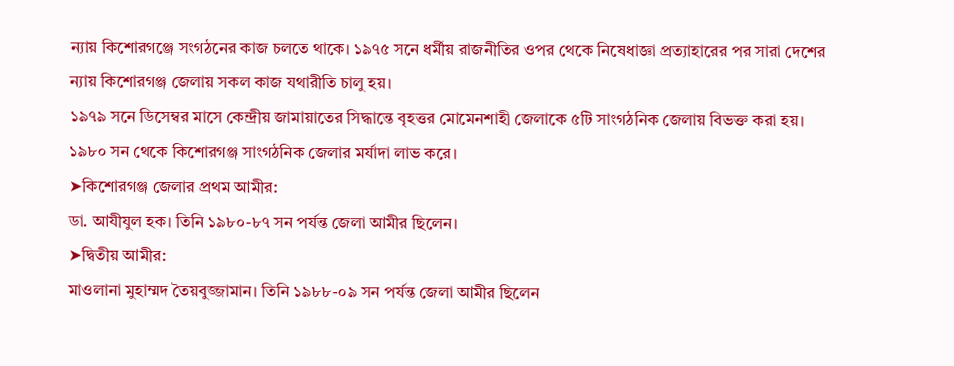ন্যায় কিশোরগঞ্জে সংগঠনের কাজ চলতে থাকে। ১৯৭৫ সনে ধর্মীয় রাজনীতির ওপর থেকে নিষেধাজ্ঞা প্রত্যাহারের পর সারা দেশের ন্যায় কিশোরগঞ্জ জেলায় সকল কাজ যথারীতি চালু হয়।
১৯৭৯ সনে ডিসেম্বর মাসে কেন্দ্রীয় জামায়াতের সিদ্ধান্তে বৃহত্তর মোমেনশাহী জেলাকে ৫টি সাংগঠনিক জেলায় বিভক্ত করা হয়। ১৯৮০ সন থেকে কিশোরগঞ্জ সাংগঠনিক জেলার মর্যাদা লাভ করে।
➤কিশোরগঞ্জ জেলার প্রথম আমীর:
ডা. আযীযুল হক। তিনি ১৯৮০-৮৭ সন পর্যন্ত জেলা আমীর ছিলেন।
➤দ্বিতীয় আমীর:
মাওলানা মুহাম্মদ তৈয়বুজ্জামান। তিনি ১৯৮৮-০৯ সন পর্যন্ত জেলা আমীর ছিলেন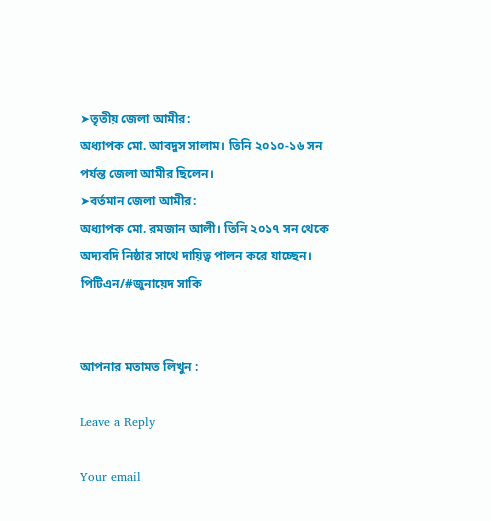➤তৃতীয় জেলা আমীর:
অধ্যাপক মো. আবদুস সালাম। তিনি ২০১০-১৬ সন পর্যন্ত জেলা আমীর ছিলেন।
➤বর্তমান জেলা আমীর:
অধ্যাপক মো. রমজান আলী। তিনি ২০১৭ সন থেকে অদ্যবদি নিষ্ঠার সাথে দায়িত্ব পালন করে যাচ্ছেন।
পিটিএন/#জুনায়েদ সাকি


আপনার মতামত লিখুন :

Leave a Reply

Your email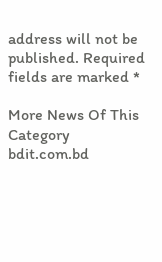address will not be published. Required fields are marked *

More News Of This Category
bdit.com.bd